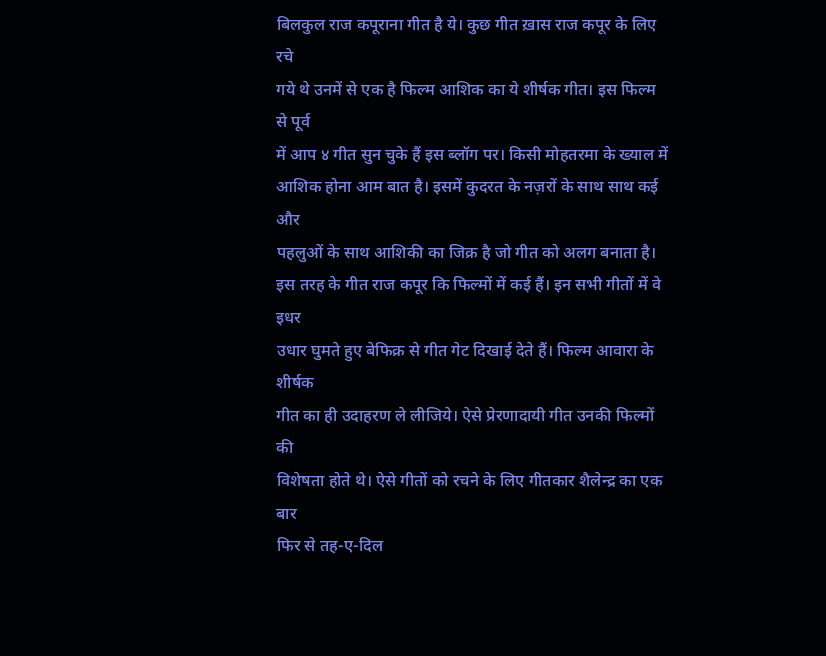बिलकुल राज कपूराना गीत है ये। कुछ गीत ख़ास राज कपूर के लिए रचे
गये थे उनमें से एक है फिल्म आशिक का ये शीर्षक गीत। इस फिल्म से पूर्व
में आप ४ गीत सुन चुके हैं इस ब्लॉग पर। किसी मोहतरमा के ख्याल में
आशिक होना आम बात है। इसमें कुदरत के नज़रों के साथ साथ कई और
पहलुओं के साथ आशिकी का जिक्र है जो गीत को अलग बनाता है।
इस तरह के गीत राज कपूर कि फिल्मों में कई हैं। इन सभी गीतों में वे इधर
उधार घुमते हुए बेफिक्र से गीत गेट दिखाई देते हैं। फिल्म आवारा के शीर्षक
गीत का ही उदाहरण ले लीजिये। ऐसे प्रेरणादायी गीत उनकी फिल्मों की
विशेषता होते थे। ऐसे गीतों को रचने के लिए गीतकार शैलेन्द्र का एक बार
फिर से तह-ए-दिल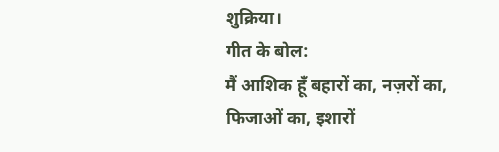शुक्रिया।
गीत के बोल:
मैं आशिक हूँ बहारों का, नज़रों का, फिजाओं का, इशारों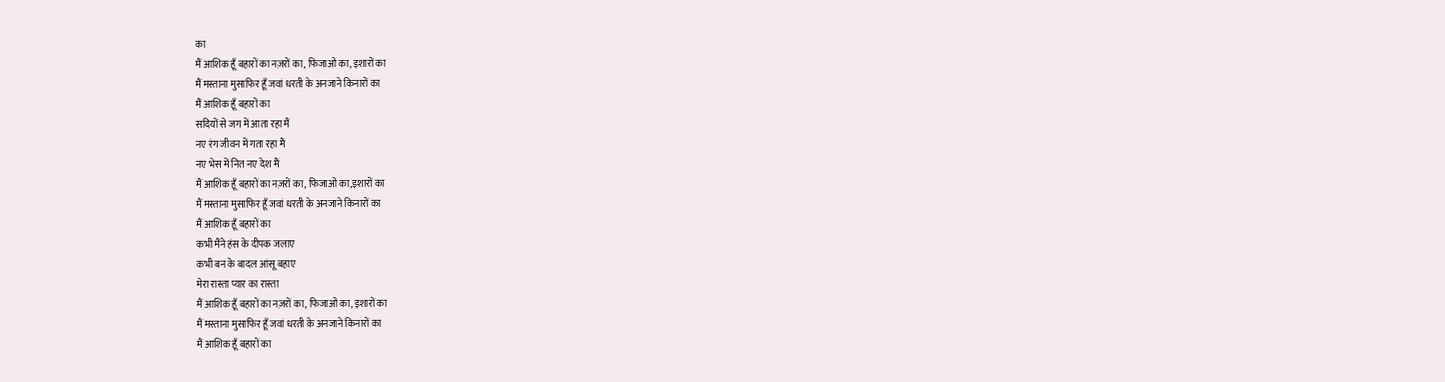का
मैं आशिक हूँ बहारों का नज़रों का, फिजाओं का, इशारों का
मैं मस्ताना मुसाफिर हूँ जवां धरती के अनजाने किनारों का
मैं आशिक हूँ बहारों का
सदियों से जग में आता रहा मैं
नए रंग जीवन में गता रहा मैं
नए भेस में नित नए देश मैं
मैं आशिक हूँ बहारों का नज़रों का, फिजाओं का,इशारों का
मैं मस्ताना मुसाफिर हूँ जवां धरती के अनजाने किनारों का
मैं आशिक हूँ बहारों का
कभी मैंने हंस के दीपक जलाए
कभी बन के बादल आंसू बहाए
मेरा रास्ता प्यार का रास्ता
मैं आशिक हूँ बहारों का नज़रों का, फिजाओं का, इशारों का
मैं मस्ताना मुसाफिर हूँ जवां धरती के अनजाने किनारों का
मैं आशिक हूँ बहारों का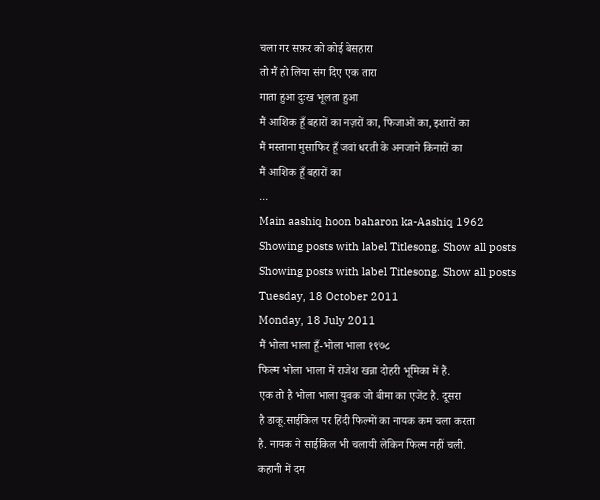चला गर सफ़र को कोई बेसहारा
तो मैं हो लिया संग दिए एक तारा
गाता हुआ दुःख भूलता हुआ
मैं आशिक हूँ बहारों का नज़रों का, फिजाओं का, इशारों का
मैं मस्ताना मुसाफिर हूँ जवां धरती के अनजाने किनारों का
मैं आशिक हूँ बहारों का
...
Main aashiq hoon baharon ka-Aashiq 1962
Showing posts with label Titlesong. Show all posts
Showing posts with label Titlesong. Show all posts
Tuesday, 18 October 2011
Monday, 18 July 2011
मैं भोला भाला हूँ-भोला भाला १९७८
फिल्म भोला भाला में राजेश खन्ना दोहरी भूमिका में हैं.
एक तो है भोला भाला युवक जो बीमा का एजेंट है. दूसरा
है डाकू.साईकिल पर हिंदी फिल्मों का नायक कम चला करता
है. नायक ने साईकिल भी चलायी लेकिन फिल्म नहीं चली.
कहानी में दम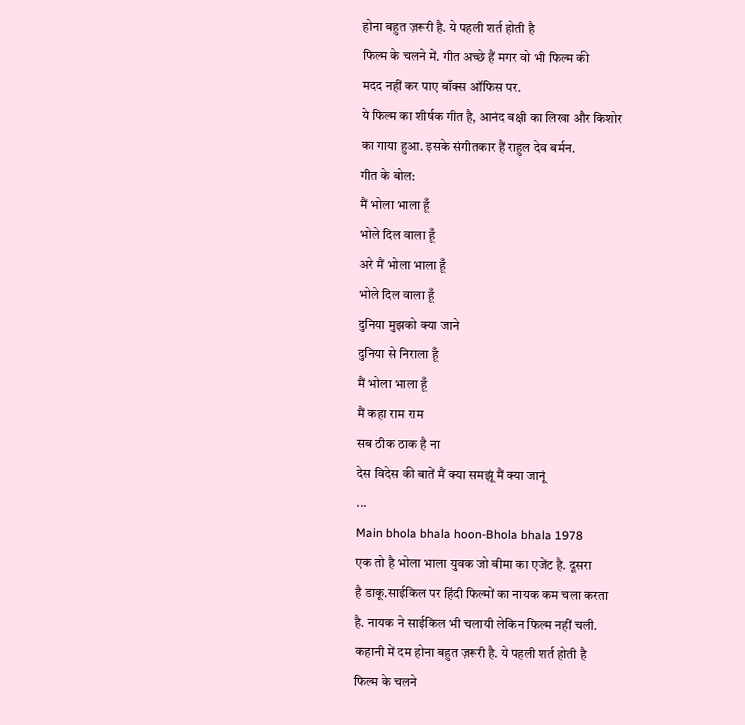होना बहुत ज़रूरी है. ये पहली शर्त होती है
फिल्म के चलने में. गीत अच्छे हैं मगर वो भी फिल्म की
मदद नहीं कर पाए बॉक्स ऑफिस पर.
ये फिल्म का शीर्षक गीत है, आनंद बक्षी का लिखा और किशोर
का गाया हुआ. इसके संगीतकार हैं राहुल देव बर्मन.
गीत के बोल:
मैं भोला भाला हूँ
भोले दिल वाला हूँ
अरे मैं भोला भाला हूँ
भोले दिल वाला हूँ
दुनिया मुझको क्या जाने
दुनिया से निराला हूँ
मैं भोला भाला हूँ
मैं कहा राम राम
सब ठीक ठाक है ना
देस विदेस की बातें मैं क्या समझूं मैं क्या जानूं
...
Main bhola bhala hoon-Bhola bhala 1978
एक तो है भोला भाला युवक जो बीमा का एजेंट है. दूसरा
है डाकू.साईकिल पर हिंदी फिल्मों का नायक कम चला करता
है. नायक ने साईकिल भी चलायी लेकिन फिल्म नहीं चली.
कहानी में दम होना बहुत ज़रूरी है. ये पहली शर्त होती है
फिल्म के चलने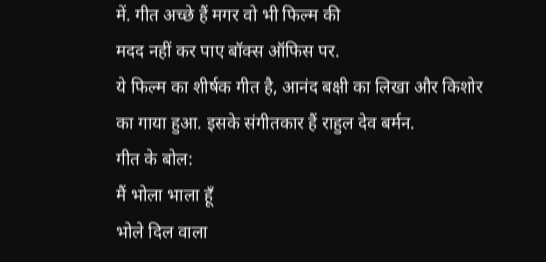में. गीत अच्छे हैं मगर वो भी फिल्म की
मदद नहीं कर पाए बॉक्स ऑफिस पर.
ये फिल्म का शीर्षक गीत है, आनंद बक्षी का लिखा और किशोर
का गाया हुआ. इसके संगीतकार हैं राहुल देव बर्मन.
गीत के बोल:
मैं भोला भाला हूँ
भोले दिल वाला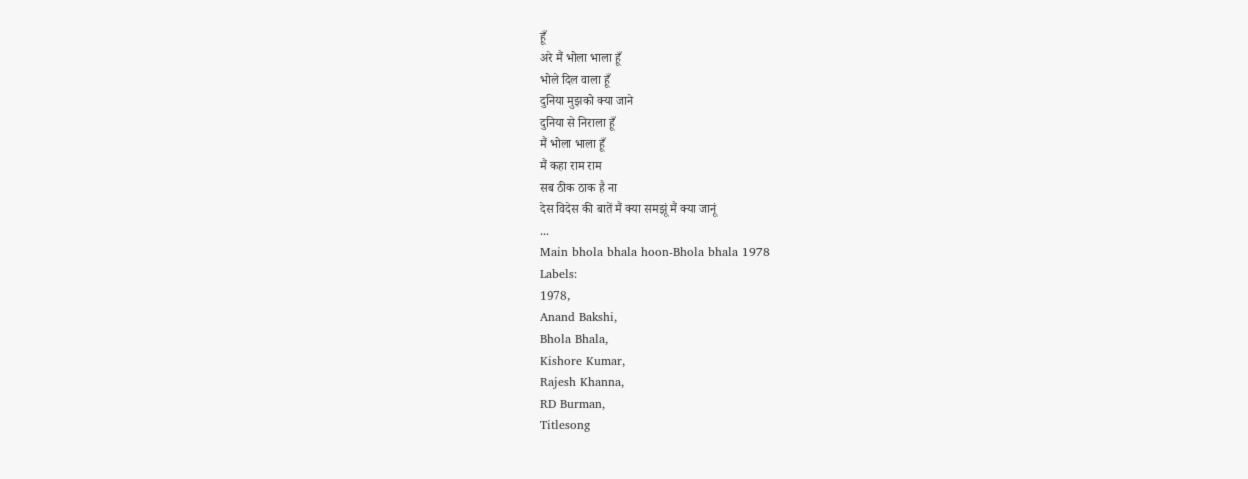हूँ
अरे मैं भोला भाला हूँ
भोले दिल वाला हूँ
दुनिया मुझको क्या जाने
दुनिया से निराला हूँ
मैं भोला भाला हूँ
मैं कहा राम राम
सब ठीक ठाक है ना
देस विदेस की बातें मैं क्या समझूं मैं क्या जानूं
...
Main bhola bhala hoon-Bhola bhala 1978
Labels:
1978,
Anand Bakshi,
Bhola Bhala,
Kishore Kumar,
Rajesh Khanna,
RD Burman,
Titlesong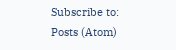Subscribe to:
Posts (Atom)